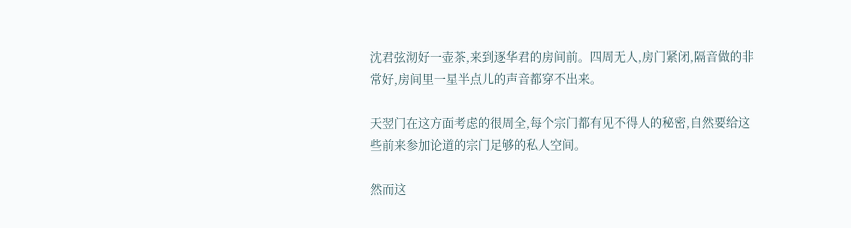沈君弦沏好一壶茶,来到逐华君的房间前。四周无人,房门紧闭,隔音做的非常好,房间里一星半点儿的声音都穿不出来。

天翌门在这方面考虑的很周全,每个宗门都有见不得人的秘密,自然要给这些前来参加论道的宗门足够的私人空间。

然而这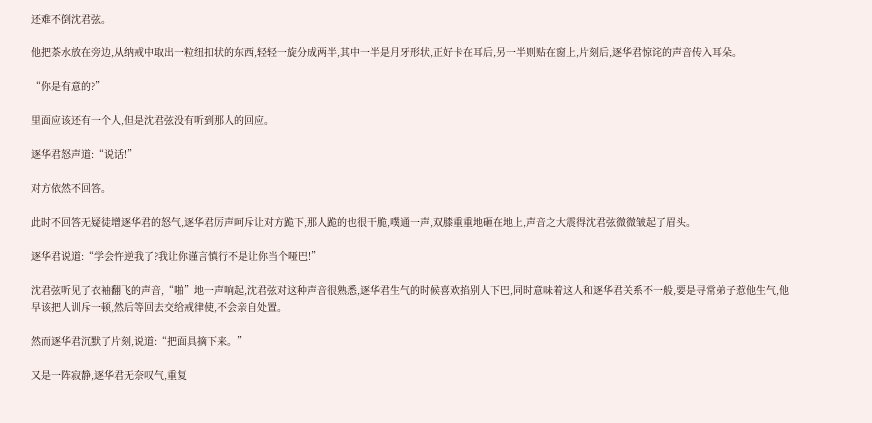还难不倒沈君弦。

他把茶水放在旁边,从纳戒中取出一粒纽扣状的东西,轻轻一旋分成两半,其中一半是月牙形状,正好卡在耳后,另一半则贴在窗上,片刻后,逐华君惊诧的声音传入耳朵。

“你是有意的?”

里面应该还有一个人,但是沈君弦没有听到那人的回应。

逐华君怒声道:“说话!”

对方依然不回答。

此时不回答无疑徒增逐华君的怒气,逐华君厉声呵斥让对方跪下,那人跪的也很干脆,噗通一声,双膝重重地砸在地上,声音之大震得沈君弦微微皱起了眉头。

逐华君说道:“学会忤逆我了?我让你谨言慎行不是让你当个哑巴!”

沈君弦听见了衣袖翻飞的声音,“啪”地一声响起,沈君弦对这种声音很熟悉,逐华君生气的时候喜欢掐别人下巴,同时意味着这人和逐华君关系不一般,要是寻常弟子惹他生气,他早该把人训斥一顿,然后等回去交给戒律使,不会亲自处置。

然而逐华君沉默了片刻,说道:“把面具摘下来。”

又是一阵寂静,逐华君无奈叹气,重复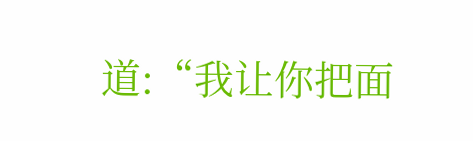道:“我让你把面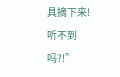具摘下来!听不到吗?!”